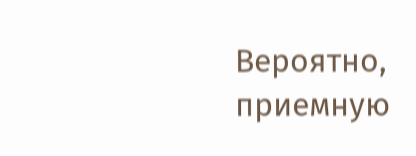Вероятно, приемную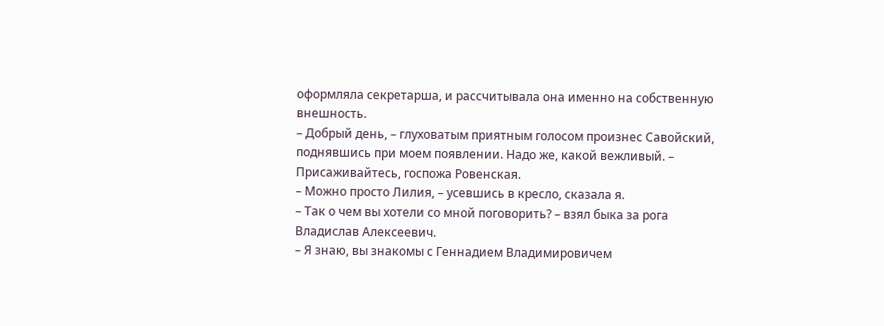оформляла секретарша, и рассчитывала она именно на собственную внешность.
– Добрый день, – глуховатым приятным голосом произнес Савойский, поднявшись при моем появлении. Надо же, какой вежливый. – Присаживайтесь, госпожа Ровенская.
– Можно просто Лилия, – усевшись в кресло, сказала я.
– Так о чем вы хотели со мной поговорить? – взял быка за рога Владислав Алексеевич.
– Я знаю, вы знакомы с Геннадием Владимировичем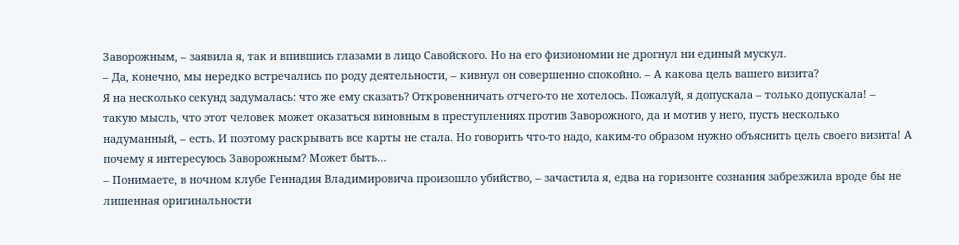Заворожным, – заявила я, так и впившись глазами в лицо Савойского. Но на его физиономии не дрогнул ни единый мускул.
– Да, конечно, мы нередко встречались по роду деятельности, – кивнул он совершенно спокойно. – А какова цель вашего визита?
Я на несколько секунд задумалась: что же ему сказать? Откровенничать отчего-то не хотелось. Пожалуй, я допускала – только допускала! – такую мысль, что этот человек может оказаться виновным в преступлениях против Заворожного, да и мотив у него, пусть несколько надуманный, – есть. И поэтому раскрывать все карты не стала. Но говорить что-то надо, каким-то образом нужно объяснить цель своего визита! А почему я интересуюсь Заворожным? Может быть…
– Понимаете, в ночном клубе Геннадия Владимировича произошло убийство, – зачастила я, едва на горизонте сознания забрезжила вроде бы не лишенная оригинальности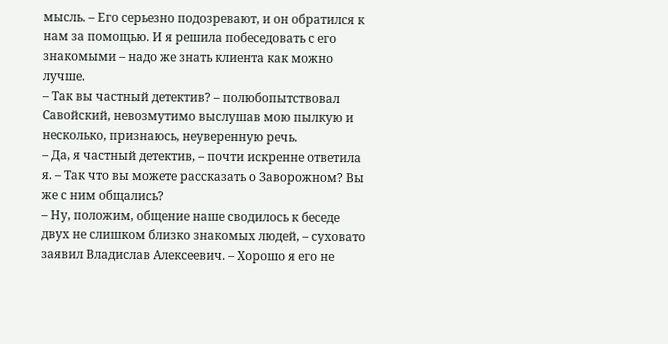мысль. – Его серьезно подозревают, и он обратился к нам за помощью. И я решила побеседовать с его знакомыми – надо же знать клиента как можно лучше.
– Так вы частный детектив? – полюбопытствовал Савойский, невозмутимо выслушав мою пылкую и несколько, признаюсь, неуверенную речь.
– Да, я частный детектив, – почти искренне ответила я. – Так что вы можете рассказать о Заворожном? Вы же с ним общались?
– Ну, положим, общение наше сводилось к беседе двух не слишком близко знакомых людей, – суховато заявил Владислав Алексеевич. – Хорошо я его не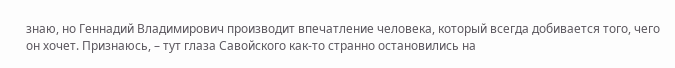знаю, но Геннадий Владимирович производит впечатление человека, который всегда добивается того, чего он хочет. Признаюсь, – тут глаза Савойского как-то странно остановились на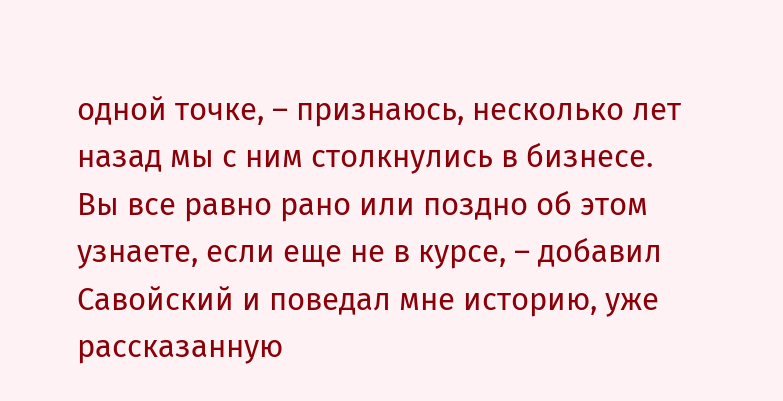одной точке, – признаюсь, несколько лет назад мы с ним столкнулись в бизнесе. Вы все равно рано или поздно об этом узнаете, если еще не в курсе, – добавил Савойский и поведал мне историю, уже рассказанную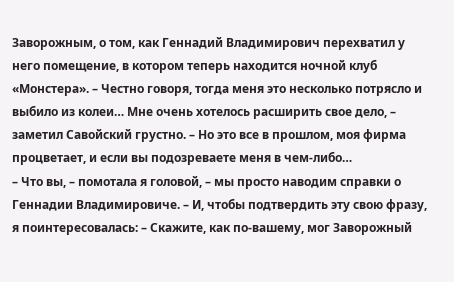Заворожным, о том, как Геннадий Владимирович перехватил у него помещение, в котором теперь находится ночной клуб «Монстера». – Честно говоря, тогда меня это несколько потрясло и выбило из колеи… Мне очень хотелось расширить свое дело, – заметил Савойский грустно. – Но это все в прошлом, моя фирма процветает, и если вы подозреваете меня в чем-либо…
– Что вы, – помотала я головой, – мы просто наводим справки о Геннадии Владимировиче. – И, чтобы подтвердить эту свою фразу, я поинтересовалась: – Скажите, как по-вашему, мог Заворожный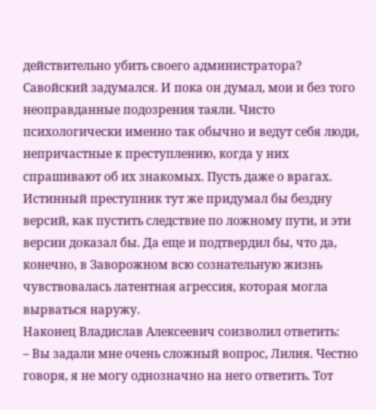действительно убить своего администратора?
Савойский задумался. И пока он думал, мои и без того неоправданные подозрения таяли. Чисто психологически именно так обычно и ведут себя люди, непричастные к преступлению, когда у них спрашивают об их знакомых. Пусть даже о врагах. Истинный преступник тут же придумал бы бездну версий, как пустить следствие по ложному пути, и эти версии доказал бы. Да еще и подтвердил бы, что да, конечно, в Заворожном всю сознательную жизнь чувствовалась латентная агрессия, которая могла вырваться наружу.
Наконец Владислав Алексеевич соизволил ответить:
– Вы задали мне очень сложный вопрос, Лилия. Честно говоря, я не могу однозначно на него ответить. Тот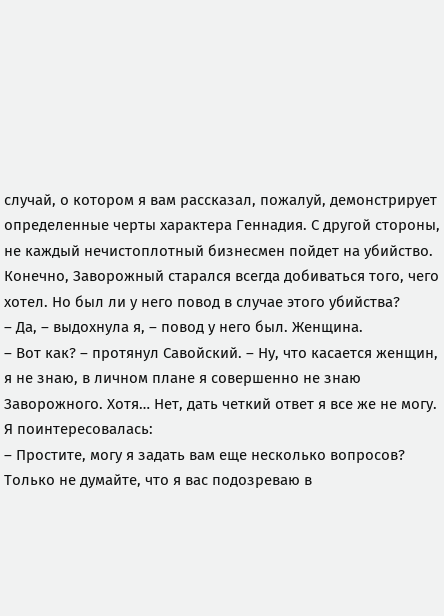случай, о котором я вам рассказал, пожалуй, демонстрирует определенные черты характера Геннадия. С другой стороны, не каждый нечистоплотный бизнесмен пойдет на убийство. Конечно, Заворожный старался всегда добиваться того, чего хотел. Но был ли у него повод в случае этого убийства?
– Да, – выдохнула я, – повод у него был. Женщина.
– Вот как? – протянул Савойский. – Ну, что касается женщин, я не знаю, в личном плане я совершенно не знаю Заворожного. Хотя… Нет, дать четкий ответ я все же не могу.
Я поинтересовалась:
– Простите, могу я задать вам еще несколько вопросов? Только не думайте, что я вас подозреваю в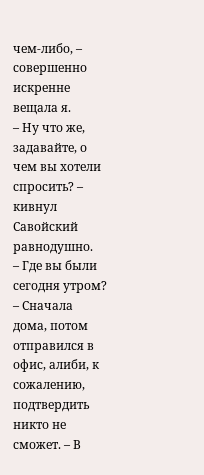чем-либо, – совершенно искренне вещала я.
– Ну что же, задавайте, о чем вы хотели спросить? – кивнул Савойский равнодушно.
– Где вы были сегодня утром?
– Сначала дома, потом отправился в офис, алиби, к сожалению, подтвердить никто не сможет. – В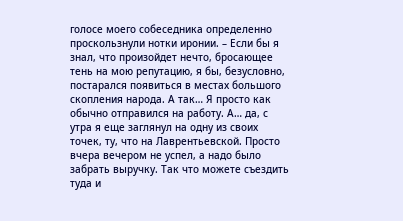голосе моего собеседника определенно проскользнули нотки иронии. – Если бы я знал, что произойдет нечто, бросающее тень на мою репутацию, я бы, безусловно, постарался появиться в местах большого скопления народа. А так… Я просто как обычно отправился на работу. А… да, с утра я еще заглянул на одну из своих точек, ту, что на Лаврентьевской. Просто вчера вечером не успел, а надо было забрать выручку. Так что можете съездить туда и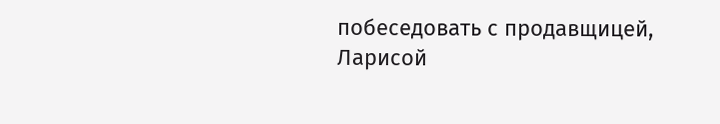побеседовать с продавщицей, Ларисой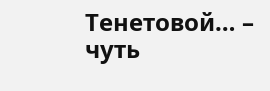Тенетовой… – чуть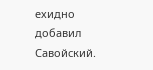ехидно добавил Савойский.